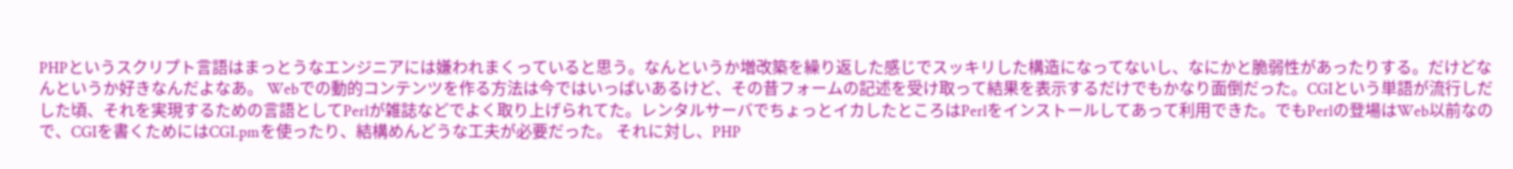PHPというスクリプト言語はまっとうなエンジニアには嫌われまくっていると思う。なんというか増改築を繰り返した感じでスッキリした構造になってないし、なにかと脆弱性があったりする。だけどなんというか好きなんだよなあ。 Webでの動的コンテンツを作る方法は今ではいっぱいあるけど、その昔フォームの記述を受け取って結果を表示するだけでもかなり面倒だった。CGIという単語が流行しだした頃、それを実現するための言語としてPerlが雑誌などでよく取り上げられてた。レンタルサーバでちょっとイカしたところはPerlをインストールしてあって利用できた。でもPerlの登場はWeb以前なので、CGIを書くためにはCGI.pmを使ったり、結構めんどうな工夫が必要だった。 それに対し、PHP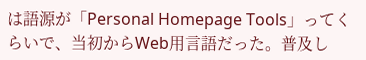は語源が「Personal Homepage Tools」ってくらいで、当初からWeb用言語だった。普及し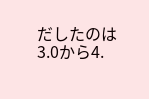だしたのは3.0から4.